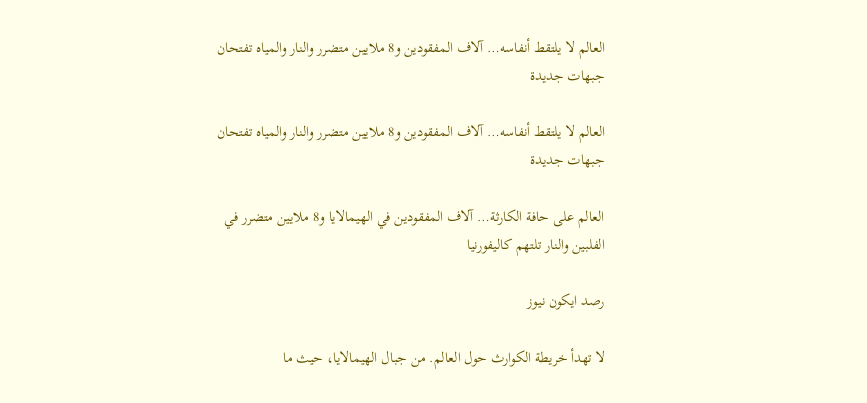العالم لا يلتقط أنفاسه… آلاف المفقودين و8 ملايين متضرر والنار والمياه تفتحان جبهات جديدة

العالم لا يلتقط أنفاسه… آلاف المفقودين و8 ملايين متضرر والنار والمياه تفتحان جبهات جديدة

العالم على حافة الكارثة… آلاف المفقودين في الهيمالايا و8 ملايين متضرر في الفلبين والنار تلتهم كاليفورنيا

رصد ايكون نيوز

لا تهدأ خريطة الكوارث حول العالم. من جبال الهيمالايا، حيث ما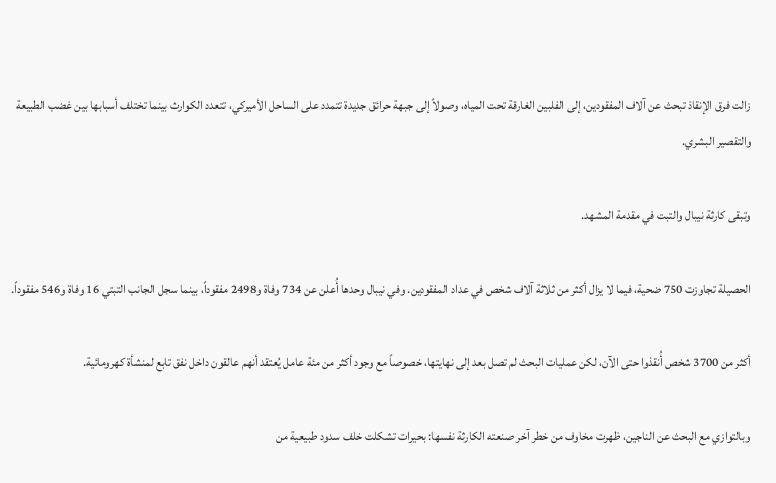زالت فرق الإنقاذ تبحث عن آلاف المفقودين، إلى الفلبين الغارقة تحت المياه، وصولاً إلى جبهة حرائق جديدة تتمدد على الساحل الأميركي، تتعدد الكوارث بينما تختلف أسبابها بين غضب الطبيعة والتقصير البشري.

وتبقى كارثة نيبال والتبت في مقدمة المشهد.

الحصيلة تجاوزت 750 ضحية، فيما لا يزال أكثر من ثلاثة آلاف شخص في عداد المفقودين. وفي نيبال وحدها أُعلن عن 734 وفاة و2498 مفقوداً، بينما سجل الجانب التبتي 16 وفاة و546 مفقوداً.

أكثر من 3700 شخص أُنقذوا حتى الآن، لكن عمليات البحث لم تصل بعد إلى نهايتها، خصوصاً مع وجود أكثر من مئة عامل يُعتقد أنهم عالقون داخل نفق تابع لمنشأة كهرومائية.

وبالتوازي مع البحث عن الناجين، ظهرت مخاوف من خطر آخر صنعته الكارثة نفسها: بحيرات تشكلت خلف سدود طبيعية من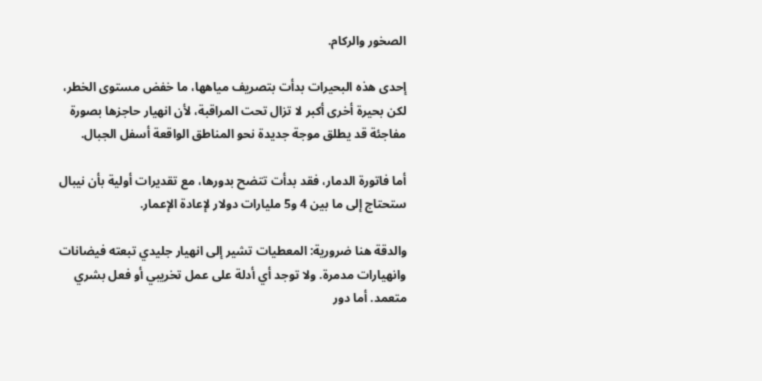الصخور والركام.

إحدى هذه البحيرات بدأت بتصريف مياهها، ما خفض مستوى الخطر، لكن بحيرة أخرى أكبر لا تزال تحت المراقبة، لأن انهيار حاجزها بصورة مفاجئة قد يطلق موجة جديدة نحو المناطق الواقعة أسفل الجبال.

أما فاتورة الدمار، فقد بدأت تتضح بدورها، مع تقديرات أولية بأن نيبال ستحتاج إلى ما بين 4 و5 مليارات دولار لإعادة الإعمار.

والدقة هنا ضرورية: المعطيات تشير إلى انهيار جليدي تبعته فيضانات وانهيارات مدمرة. ولا توجد أي أدلة على عمل تخريبي أو فعل بشري متعمد. أما دور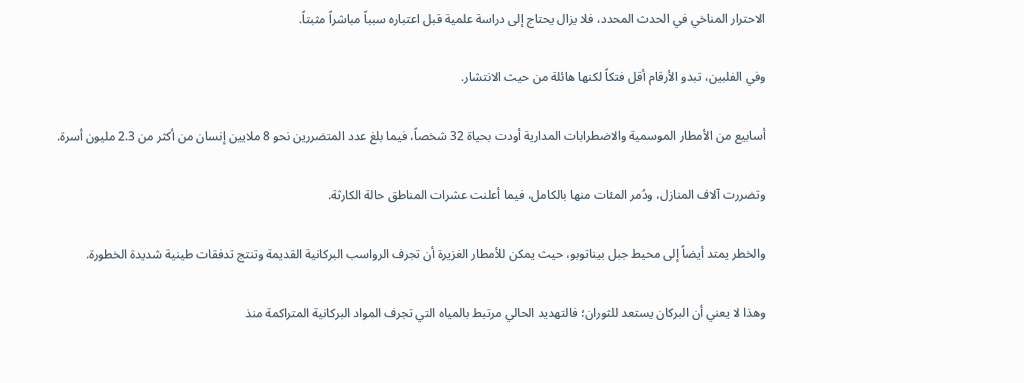الاحترار المناخي في الحدث المحدد، فلا يزال يحتاج إلى دراسة علمية قبل اعتباره سبباً مباشراً مثبتاً.

وفي الفلبين، تبدو الأرقام أقل فتكاً لكنها هائلة من حيث الانتشار.

أسابيع من الأمطار الموسمية والاضطرابات المدارية أودت بحياة 32 شخصاً، فيما بلغ عدد المتضررين نحو 8 ملايين إنسان من أكثر من 2.3 مليون أسرة.

وتضررت آلاف المنازل، ودُمر المئات منها بالكامل، فيما أعلنت عشرات المناطق حالة الكارثة.

والخطر يمتد أيضاً إلى محيط جبل بيناتوبو، حيث يمكن للأمطار الغزيرة أن تجرف الرواسب البركانية القديمة وتنتج تدفقات طينية شديدة الخطورة.

وهذا لا يعني أن البركان يستعد للثوران؛ فالتهديد الحالي مرتبط بالمياه التي تجرف المواد البركانية المتراكمة منذ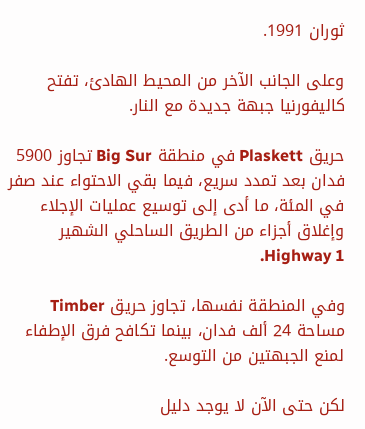ثوران 1991.

وعلى الجانب الآخر من المحيط الهادئ، تفتح كاليفورنيا جبهة جديدة مع النار.

حريق Plaskett في منطقة Big Sur تجاوز 5900 فدان بعد تمدد سريع، فيما بقي الاحتواء عند صفر في المئة، ما أدى إلى توسيع عمليات الإجلاء وإغلاق أجزاء من الطريق الساحلي الشهير Highway 1.

وفي المنطقة نفسها، تجاوز حريق Timber مساحة 24 ألف فدان، بينما تكافح فرق الإطفاء لمنع الجبهتين من التوسع.

لكن حتى الآن لا يوجد دليل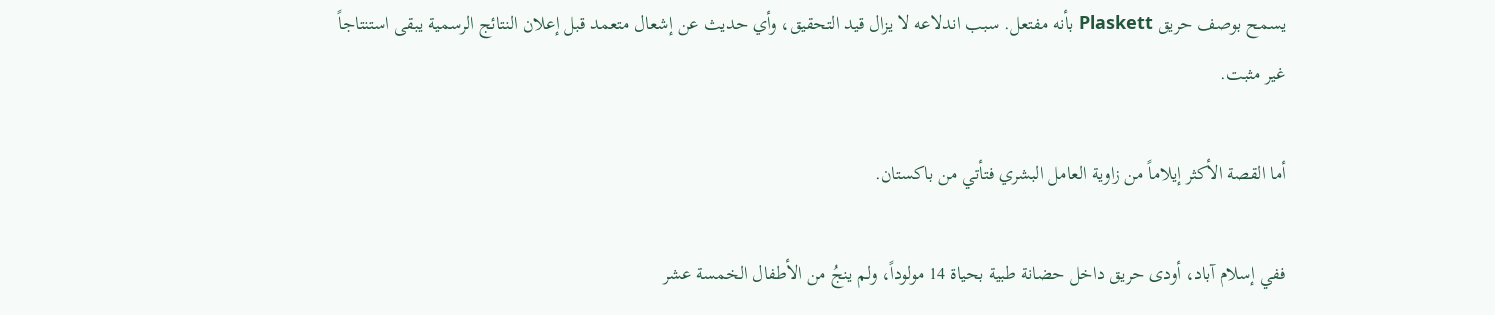يسمح بوصف حريق Plaskett بأنه مفتعل. سبب اندلاعه لا يزال قيد التحقيق، وأي حديث عن إشعال متعمد قبل إعلان النتائج الرسمية يبقى استنتاجاً غير مثبت.

أما القصة الأكثر إيلاماً من زاوية العامل البشري فتأتي من باكستان.

ففي إسلام آباد، أودى حريق داخل حضانة طبية بحياة 14 مولوداً، ولم ينجُ من الأطفال الخمسة عشر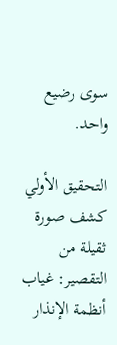سوى رضيع واحد.

التحقيق الأولي كشف صورة ثقيلة من التقصير: غياب أنظمة الإنذار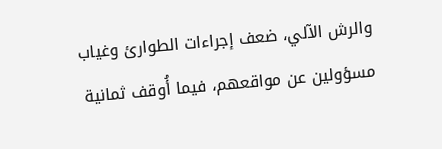والرش الآلي، ضعف إجراءات الطوارئ وغياب مسؤولين عن مواقعهم، فيما أُوقف ثمانية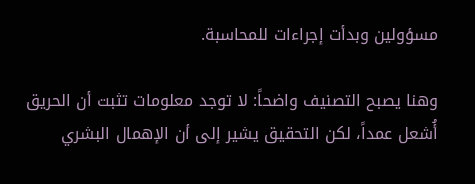مسؤولين وبدأت إجراءات للمحاسبة.

وهنا يصبح التصنيف واضحاً: لا توجد معلومات تثبت أن الحريق أُشعل عمداً، لكن التحقيق يشير إلى أن الإهمال البشري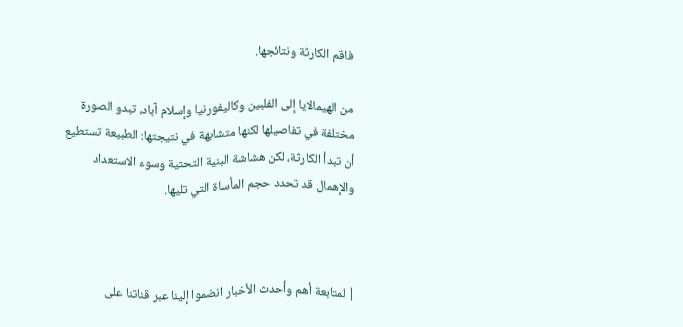فاقم الكارثة ونتائجها.

من الهيمالايا إلى الفلبين وكاليفورنيا وإسلام آباد، تبدو الصورة مختلفة في تفاصيلها لكنها متشابهة في نتيجتها: الطبيعة تستطيع أن تبدأ الكارثة، لكن هشاشة البنية التحتية وسوء الاستعداد والإهمال قد تحدد حجم المأساة التي تليها.



| لمتابعة أهم وأحدث الأخبار انضموا إلينا عبر قناتنا على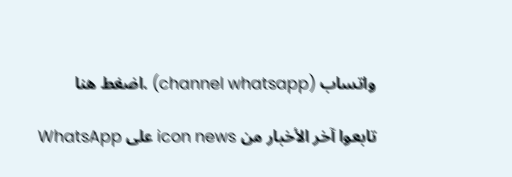واتساب (channel whatsapp) .اضغط هنا

تابعوا آخر الأخبار من icon news على WhatsApp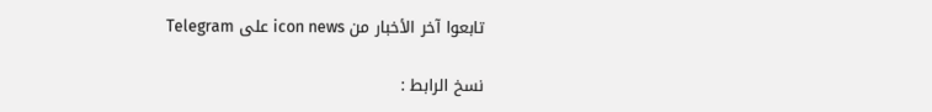تابعوا آخر الأخبار من icon news على Telegram

نسخ الرابط :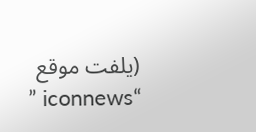(يلفت موقع “iconnews ”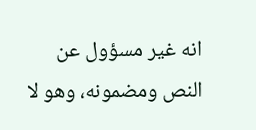انه غير مسؤول عن النص ومضمونه، وهو لا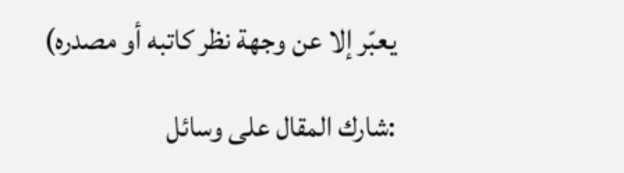يعبّر إلا عن وجهة نظر كاتبه أو مصدره)

:شارك المقال على وسائل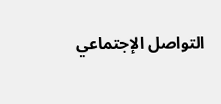التواصل الإجتماعي